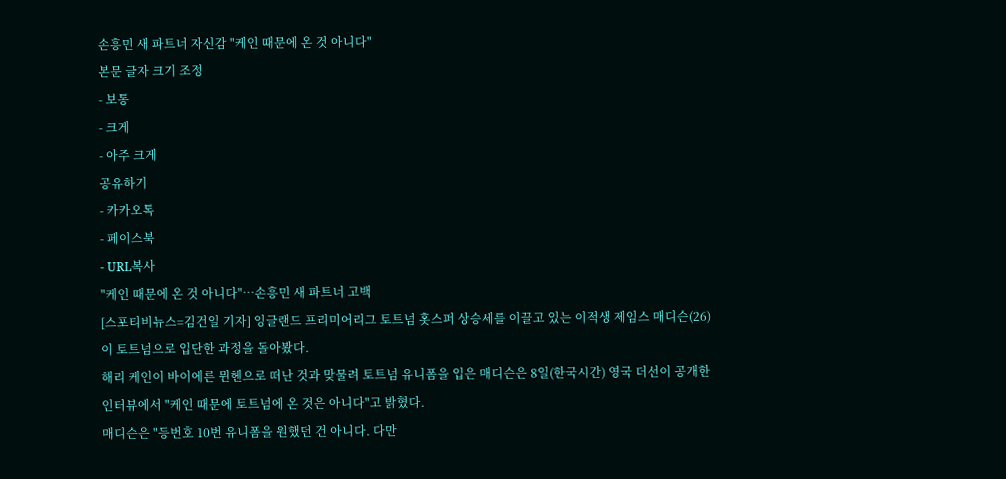손흥민 새 파트너 자신감 "케인 때문에 온 것 아니다"
본문 글자 크기 조정
- 보통
- 크게
- 아주 크게
공유하기
- 카카오톡
- 페이스북
- URL복사
"케인 때문에 온 것 아니다"…손흥민 새 파트너 고백
[스포티비뉴스=김건일 기자] 잉글랜드 프리미어리그 토트넘 홋스퍼 상승세를 이끌고 있는 이적생 제임스 매디슨(26)이 토트넘으로 입단한 과정을 돌아봤다.
해리 케인이 바이에른 뮌헨으로 떠난 것과 맞물려 토트넘 유니폼을 입은 매디슨은 8일(한국시간) 영국 더선이 공개한 인터뷰에서 "케인 때문에 토트넘에 온 것은 아니다"고 밝혔다.
매디슨은 "등번호 10번 유니폼을 원했던 건 아니다. 다만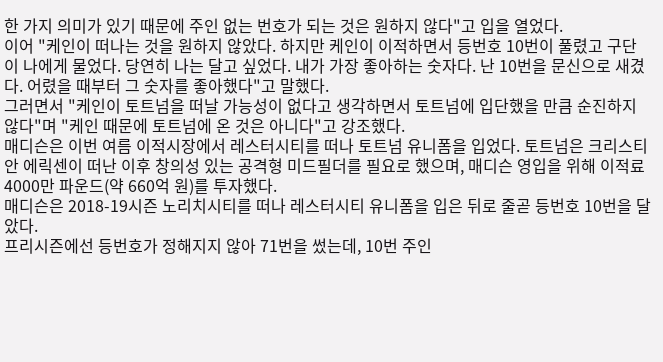한 가지 의미가 있기 때문에 주인 없는 번호가 되는 것은 원하지 않다"고 입을 열었다.
이어 "케인이 떠나는 것을 원하지 않았다. 하지만 케인이 이적하면서 등번호 10번이 풀렸고 구단이 나에게 물었다. 당연히 나는 달고 싶었다. 내가 가장 좋아하는 숫자다. 난 10번을 문신으로 새겼다. 어렸을 때부터 그 숫자를 좋아했다"고 말했다.
그러면서 "케인이 토트넘을 떠날 가능성이 없다고 생각하면서 토트넘에 입단했을 만큼 순진하지 않다"며 "케인 때문에 토트넘에 온 것은 아니다"고 강조했다.
매디슨은 이번 여름 이적시장에서 레스터시티를 떠나 토트넘 유니폼을 입었다. 토트넘은 크리스티안 에릭센이 떠난 이후 창의성 있는 공격형 미드필더를 필요로 했으며, 매디슨 영입을 위해 이적료 4000만 파운드(약 660억 원)를 투자했다.
매디슨은 2018-19시즌 노리치시티를 떠나 레스터시티 유니폼을 입은 뒤로 줄곧 등번호 10번을 달았다.
프리시즌에선 등번호가 정해지지 않아 71번을 썼는데, 10번 주인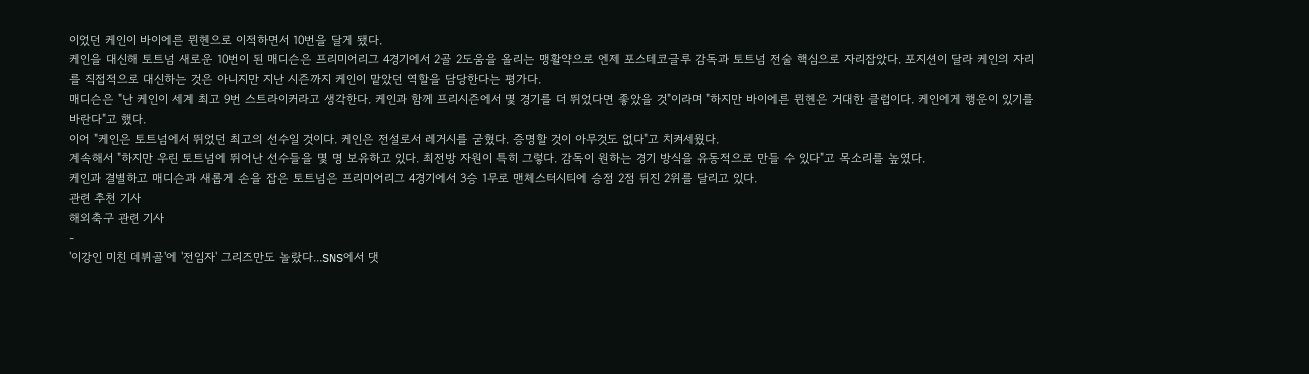이었던 케인이 바이에른 뮌헨으로 이적하면서 10번을 달게 됐다.
케인을 대신해 토트넘 새로운 10번이 된 매디슨은 프리미어리그 4경기에서 2골 2도움을 올리는 맹활약으로 엔제 포스테코글루 감독과 토트넘 전술 핵심으로 자리잡았다. 포지션이 달라 케인의 자리를 직접적으로 대신하는 것은 아니지만 지난 시즌까지 케인이 맡았던 역할을 담당한다는 평가다.
매디슨은 "난 케인이 세계 최고 9번 스트라이커라고 생각한다. 케인과 함께 프리시즌에서 몇 경기를 더 뛰었다면 좋았을 것"이라며 "하지만 바이에른 뮌헨은 거대한 클럽이다. 케인에게 행운이 있기를 바란다"고 했다.
이어 "케인은 토트넘에서 뛰었던 최고의 선수일 것이다. 케인은 전설로서 레거시를 굳혔다. 증명할 것이 아무것도 없다"고 치켜세웠다.
계속해서 "하지만 우린 토트넘에 뛰어난 선수들을 몇 명 보유하고 있다. 최전방 자원이 특히 그렇다. 감독이 원하는 경기 방식을 유동적으로 만들 수 있다"고 목소리를 높였다.
케인과 결별하고 매디슨과 새롭게 손을 잡은 토트넘은 프리미어리그 4경기에서 3승 1무로 맨체스터시티에 승점 2점 뒤진 2위를 달리고 있다.
관련 추천 기사
해외축구 관련 기사
-
'이강인 미친 데뷔골'에 '전임자' 그리즈만도 놀랐다...SNS에서 댓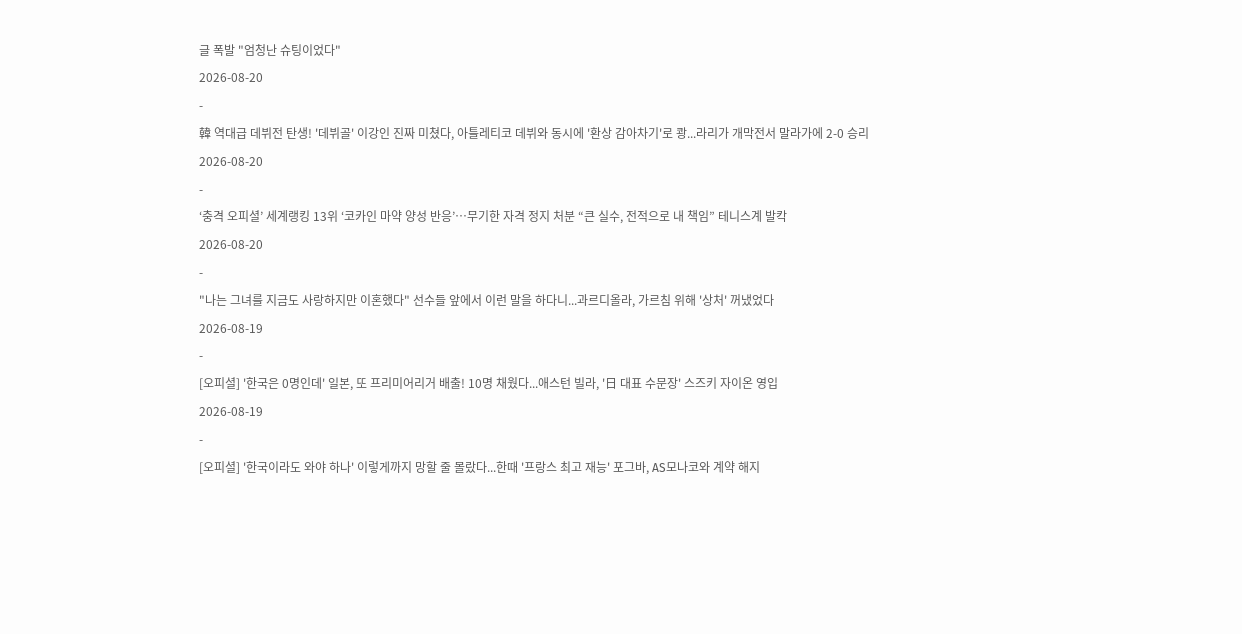글 폭발 "엄청난 슈팅이었다"
2026-08-20
-
韓 역대급 데뷔전 탄생! '데뷔골' 이강인 진짜 미쳤다, 아틀레티코 데뷔와 동시에 '환상 감아차기'로 쾅...라리가 개막전서 말라가에 2-0 승리
2026-08-20
-
‘충격 오피셜’ 세계랭킹 13위 ‘코카인 마약 양성 반응’…무기한 자격 정지 처분 “큰 실수, 전적으로 내 책임” 테니스계 발칵
2026-08-20
-
"나는 그녀를 지금도 사랑하지만 이혼했다" 선수들 앞에서 이런 말을 하다니...과르디올라, 가르침 위해 '상처' 꺼냈었다
2026-08-19
-
[오피셜] '한국은 0명인데' 일본, 또 프리미어리거 배출! 10명 채웠다...애스턴 빌라, '日 대표 수문장' 스즈키 자이온 영입
2026-08-19
-
[오피셜] '한국이라도 와야 하나' 이렇게까지 망할 줄 몰랐다...한때 '프랑스 최고 재능' 포그바, AS모나코와 계약 해지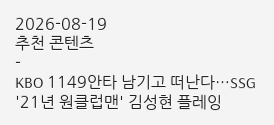2026-08-19
추천 콘텐츠
-
KBO 1149안타 남기고 떠난다…SSG '21년 원클럽맨' 김성현 플레잉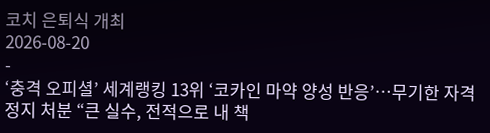코치 은퇴식 개최
2026-08-20
-
‘충격 오피셜’ 세계랭킹 13위 ‘코카인 마약 양성 반응’…무기한 자격 정지 처분 “큰 실수, 전적으로 내 책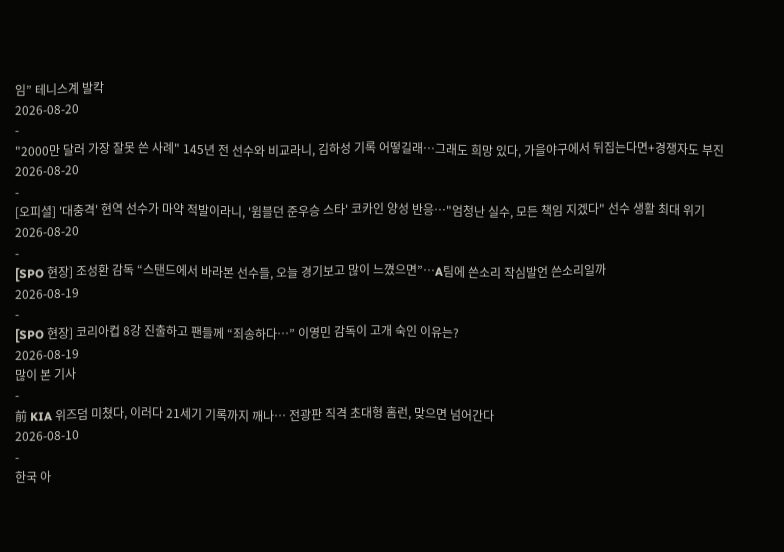임” 테니스계 발칵
2026-08-20
-
"2000만 달러 가장 잘못 쓴 사례" 145년 전 선수와 비교라니, 김하성 기록 어떻길래…그래도 희망 있다, 가을야구에서 뒤집는다면+경쟁자도 부진
2026-08-20
-
[오피셜] '대충격' 현역 선수가 마약 적발이라니, '윔블던 준우승 스타' 코카인 양성 반응…"엄청난 실수, 모든 책임 지겠다" 선수 생활 최대 위기
2026-08-20
-
[SPO 현장] 조성환 감독 “스탠드에서 바라본 선수들, 오늘 경기보고 많이 느꼈으면”…A팀에 쓴소리 작심발언 쓴소리일까
2026-08-19
-
[SPO 현장] 코리아컵 8강 진출하고 팬들께 “죄송하다…” 이영민 감독이 고개 숙인 이유는?
2026-08-19
많이 본 기사
-
前 KIA 위즈덤 미쳤다, 이러다 21세기 기록까지 깨나… 전광판 직격 초대형 홈런, 맞으면 넘어간다
2026-08-10
-
한국 아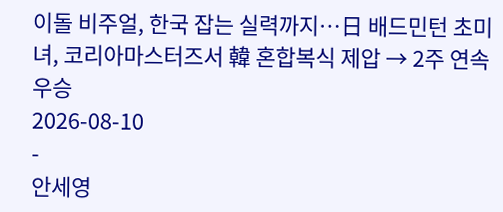이돌 비주얼, 한국 잡는 실력까지…日 배드민턴 초미녀, 코리아마스터즈서 韓 혼합복식 제압 → 2주 연속 우승
2026-08-10
-
안세영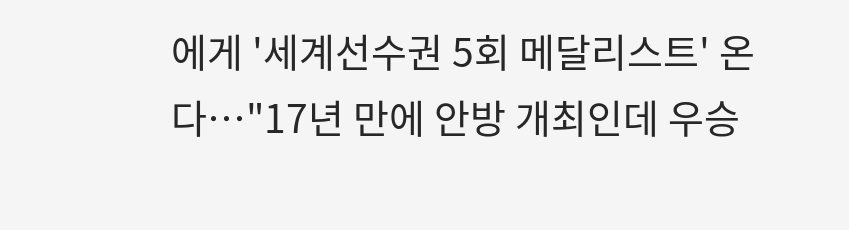에게 '세계선수권 5회 메달리스트' 온다…"17년 만에 안방 개최인데 우승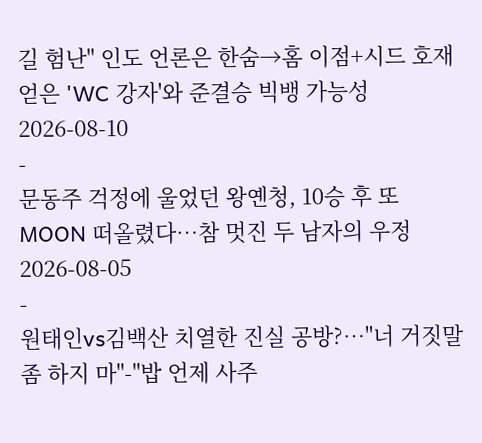길 험난" 인도 언론은 한숨→홈 이점+시드 호재 얻은 'WC 강자'와 준결승 빅뱅 가능성
2026-08-10
-
문동주 걱정에 울었던 왕옌청, 10승 후 또 MOON 떠올렸다…참 멋진 두 남자의 우정
2026-08-05
-
원태인vs김백산 치열한 진실 공방?…"너 거짓말 좀 하지 마"-"밥 언제 사주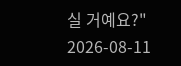실 거예요?"
2026-08-11